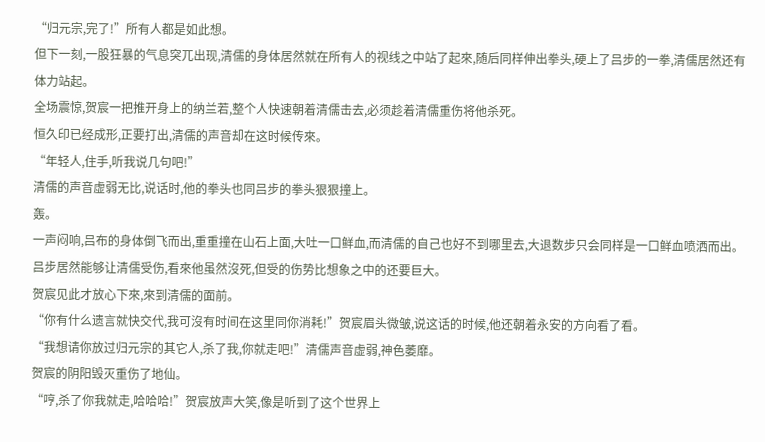“归元宗,完了!”所有人都是如此想。
但下一刻,一股狂暴的气息突兀出现,清儒的身体居然就在所有人的视线之中站了起來,随后同样伸出拳头,硬上了吕步的一拳,清儒居然还有体力站起。
全场震惊,贺宸一把推开身上的纳兰若,整个人快速朝着清儒击去,必须趁着清儒重伤将他杀死。
恒久印已经成形,正要打出,清儒的声音却在这时候传來。
“年轻人,住手,听我说几句吧!”
清儒的声音虚弱无比,说话时,他的拳头也同吕步的拳头狠狠撞上。
轰。
一声闷响,吕布的身体倒飞而出,重重撞在山石上面,大吐一口鲜血,而清儒的自己也好不到哪里去,大退数步只会同样是一口鲜血喷洒而出。
吕步居然能够让清儒受伤,看來他虽然沒死,但受的伤势比想象之中的还要巨大。
贺宸见此才放心下來,來到清儒的面前。
“你有什么遗言就快交代,我可沒有时间在这里同你消耗!”贺宸眉头微皱,说这话的时候,他还朝着永安的方向看了看。
“我想请你放过归元宗的其它人,杀了我,你就走吧!”清儒声音虚弱,神色萎靡。
贺宸的阴阳毁灭重伤了地仙。
“哼,杀了你我就走,哈哈哈!”贺宸放声大笑,像是听到了这个世界上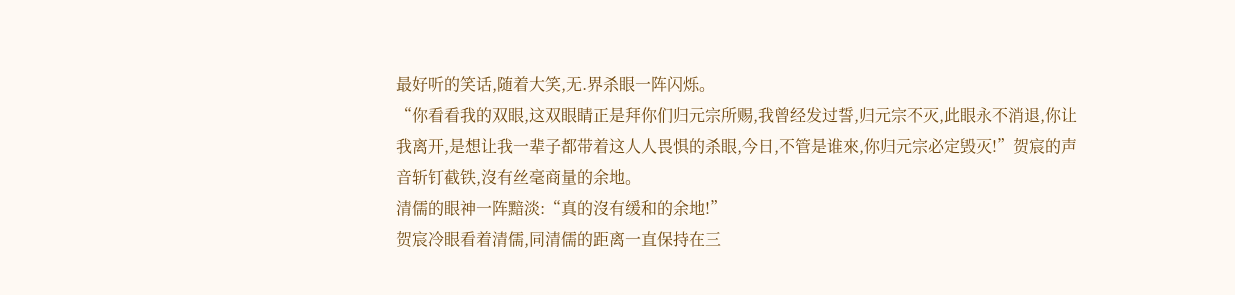最好听的笑话,随着大笑,无.界杀眼一阵闪烁。
“你看看我的双眼,这双眼睛正是拜你们归元宗所赐,我曾经发过誓,归元宗不灭,此眼永不消退,你让我离开,是想让我一辈子都带着这人人畏惧的杀眼,今日,不管是谁來,你归元宗必定毁灭!”贺宸的声音斩钉截铁,沒有丝毫商量的余地。
清儒的眼神一阵黯淡:“真的沒有缓和的余地!”
贺宸冷眼看着清儒,同清儒的距离一直保持在三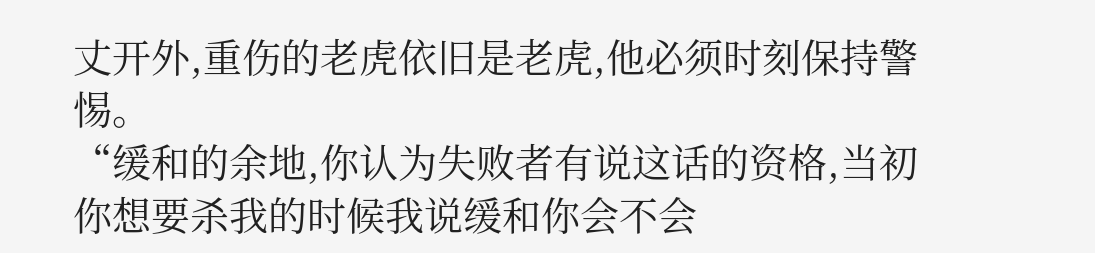丈开外,重伤的老虎依旧是老虎,他必须时刻保持警惕。
“缓和的余地,你认为失败者有说这话的资格,当初你想要杀我的时候我说缓和你会不会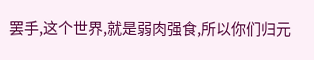罢手,这个世界,就是弱肉强食,所以你们归元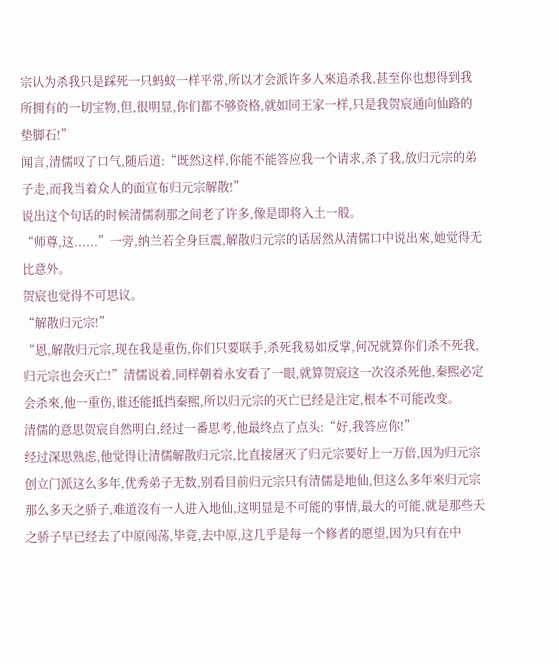宗认为杀我只是踩死一只蚂蚁一样平常,所以才会派许多人來追杀我,甚至你也想得到我所拥有的一切宝物,但,很明显,你们都不够资格,就如同王家一样,只是我贺宸通向仙路的垫脚石!”
闻言,清儒叹了口气,随后道:“既然这样,你能不能答应我一个请求,杀了我,放归元宗的弟子走,而我当着众人的面宣布归元宗解散!”
说出这个句话的时候清儒刹那之间老了许多,像是即将入土一般。
“师尊,这......”一旁,纳兰若全身巨震,解散归元宗的话居然从清儒口中说出來,她觉得无比意外。
贺宸也觉得不可思议。
“解散归元宗!”
“恩,解散归元宗,现在我是重伤,你们只要联手,杀死我易如反掌,何况就算你们杀不死我,归元宗也会灭亡!”清儒说着,同样朝着永安看了一眼,就算贺宸这一次沒杀死他,秦熙必定会杀來,他一重伤,谁还能抵挡秦熙,所以归元宗的灭亡已经是注定,根本不可能改变。
清儒的意思贺宸自然明白,经过一番思考,他最终点了点头:“好,我答应你!”
经过深思熟虑,他觉得让清儒解散归元宗,比直接屠灭了归元宗要好上一万倍,因为归元宗创立门派这么多年,优秀弟子无数,别看目前归元宗只有清儒是地仙,但这么多年來归元宗那么多天之骄子,难道沒有一人进入地仙,这明显是不可能的事情,最大的可能,就是那些天之骄子早已经去了中原闯荡,毕竟,去中原,这几乎是每一个修者的愿望,因为只有在中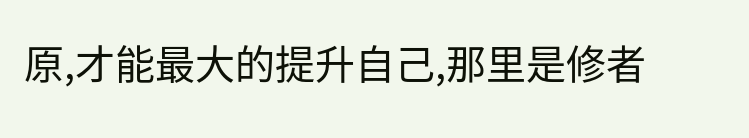原,才能最大的提升自己,那里是修者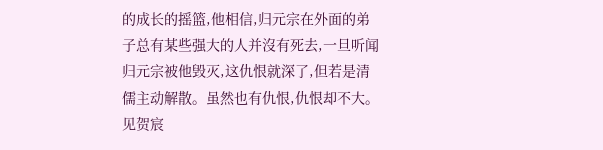的成长的摇篮,他相信,归元宗在外面的弟子总有某些强大的人并沒有死去,一旦听闻归元宗被他毁灭,这仇恨就深了,但若是清儒主动解散。虽然也有仇恨,仇恨却不大。
见贺宸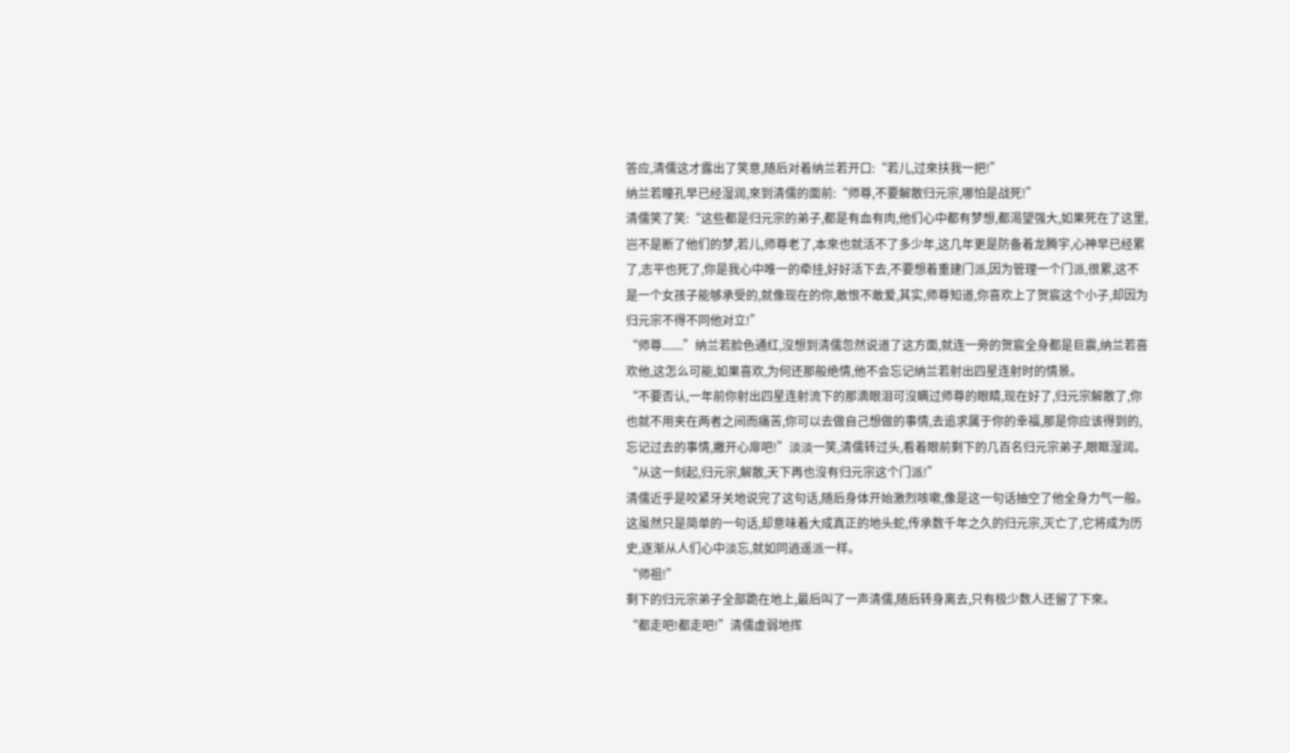答应,清儒这才露出了笑意,随后对着纳兰若开口:“若儿,过來扶我一把!”
纳兰若瞳孔早已经湿润,來到清儒的面前:“师尊,不要解散归元宗,哪怕是战死!”
清儒笑了笑:“这些都是归元宗的弟子,都是有血有肉,他们心中都有梦想,都渴望强大,如果死在了这里,岂不是断了他们的梦,若儿,师尊老了,本來也就活不了多少年,这几年更是防备着龙腾宇,心神早已经累了,志平也死了,你是我心中唯一的牵挂,好好活下去,不要想着重建门派,因为管理一个门派,很累,这不是一个女孩子能够承受的,就像现在的你,敢恨不敢爱,其实,师尊知道,你喜欢上了贺宸这个小子,却因为归元宗不得不同他对立!”
“师尊.......”纳兰若脸色通红,沒想到清儒忽然说道了这方面,就连一旁的贺宸全身都是巨震,纳兰若喜欢他,这怎么可能,如果喜欢,为何还那般绝情,他不会忘记纳兰若射出四星连射时的情景。
“不要否认,一年前你射出四星连射流下的那滴眼泪可沒瞒过师尊的眼睛,现在好了,归元宗解散了,你也就不用夹在两者之间而痛苦,你可以去做自己想做的事情,去追求属于你的幸福,那是你应该得到的,忘记过去的事情,撇开心扉吧!”淡淡一笑,清儒转过头,看着眼前剩下的几百名归元宗弟子,眼眶湿润。
“从这一刻起,归元宗,解散,天下再也沒有归元宗这个门派!”
清儒近乎是咬紧牙关地说完了这句话,随后身体开始激烈咳嗽,像是这一句话抽空了他全身力气一般。
这虽然只是简单的一句话,却意味着大成真正的地头蛇,传承数千年之久的归元宗,灭亡了,它将成为历史,逐渐从人们心中淡忘,就如同逍遥派一样。
“师祖!”
剩下的归元宗弟子全部跪在地上,最后叫了一声清儒,随后转身离去,只有极少数人还留了下來。
“都走吧!都走吧!”清儒虚弱地挥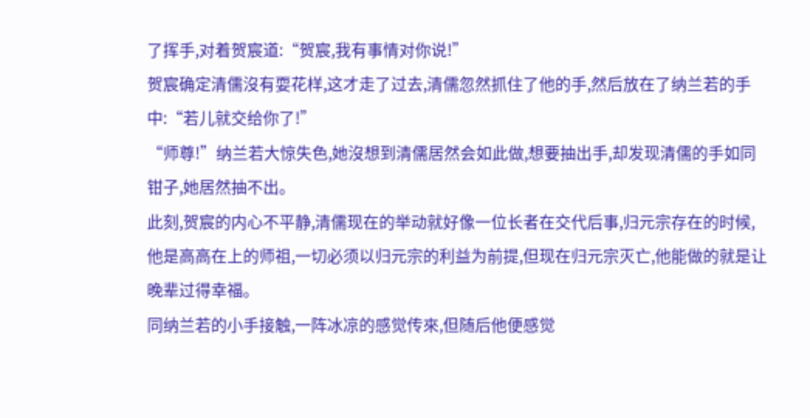了挥手,对着贺宸道:“贺宸,我有事情对你说!”
贺宸确定清儒沒有耍花样,这才走了过去,清儒忽然抓住了他的手,然后放在了纳兰若的手中:“若儿就交给你了!”
“师尊!”纳兰若大惊失色,她沒想到清儒居然会如此做,想要抽出手,却发现清儒的手如同钳子,她居然抽不出。
此刻,贺宸的内心不平静,清儒现在的举动就好像一位长者在交代后事,归元宗存在的时候,他是高高在上的师祖,一切必须以归元宗的利益为前提,但现在归元宗灭亡,他能做的就是让晚辈过得幸福。
同纳兰若的小手接触,一阵冰凉的感觉传來,但随后他便感觉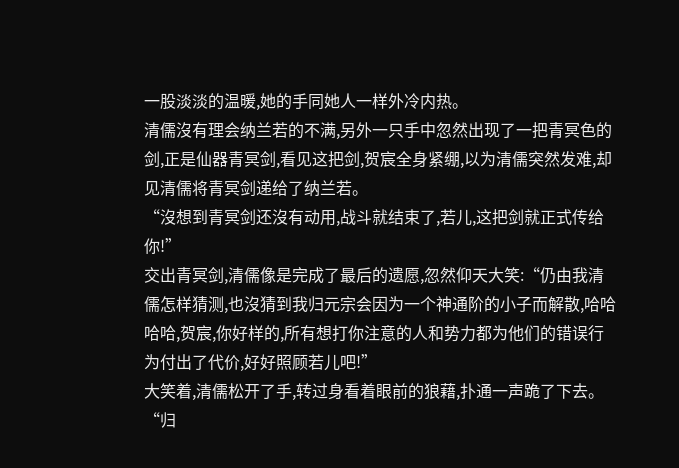一股淡淡的温暖,她的手同她人一样外冷内热。
清儒沒有理会纳兰若的不满,另外一只手中忽然出现了一把青冥色的剑,正是仙器青冥剑,看见这把剑,贺宸全身紧绷,以为清儒突然发难,却见清儒将青冥剑递给了纳兰若。
“沒想到青冥剑还沒有动用,战斗就结束了,若儿,这把剑就正式传给你!”
交出青冥剑,清儒像是完成了最后的遗愿,忽然仰天大笑:“仍由我清儒怎样猜测,也沒猜到我归元宗会因为一个神通阶的小子而解散,哈哈哈哈,贺宸,你好样的,所有想打你注意的人和势力都为他们的错误行为付出了代价,好好照顾若儿吧!”
大笑着,清儒松开了手,转过身看着眼前的狼藉,扑通一声跪了下去。
“归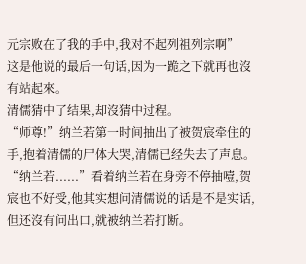元宗败在了我的手中,我对不起列祖列宗啊”
这是他说的最后一句话,因为一跪之下就再也沒有站起來。
清儒猜中了结果,却沒猜中过程。
“师尊!”纳兰若第一时间抽出了被贺宸牵住的手,抱着清儒的尸体大哭,清儒已经失去了声息。
“纳兰若......”看着纳兰若在身旁不停抽噎,贺宸也不好受,他其实想问清儒说的话是不是实话,但还沒有问出口,就被纳兰若打断。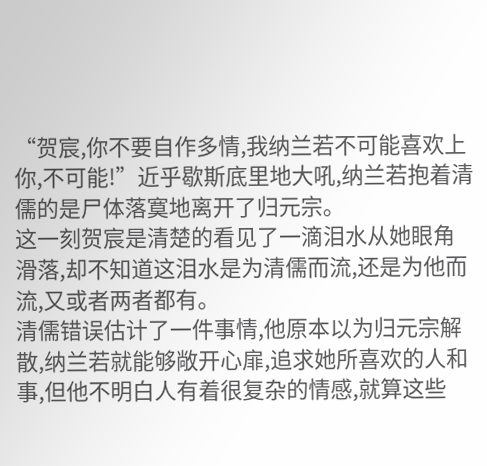“贺宸,你不要自作多情,我纳兰若不可能喜欢上你,不可能!”近乎歇斯底里地大吼,纳兰若抱着清儒的是尸体落寞地离开了归元宗。
这一刻贺宸是清楚的看见了一滴泪水从她眼角滑落,却不知道这泪水是为清儒而流,还是为他而流,又或者两者都有。
清儒错误估计了一件事情,他原本以为归元宗解散,纳兰若就能够敞开心扉,追求她所喜欢的人和事,但他不明白人有着很复杂的情感,就算这些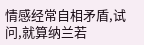情感经常自相矛盾,试问,就算纳兰若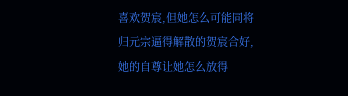喜欢贺宸,但她怎么可能同将归元宗逼得解散的贺宸合好,她的自尊让她怎么放得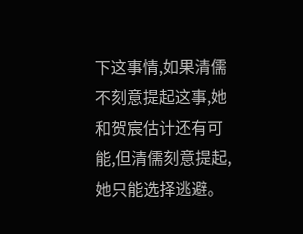下这事情,如果清儒不刻意提起这事,她和贺宸估计还有可能,但清儒刻意提起,她只能选择逃避。